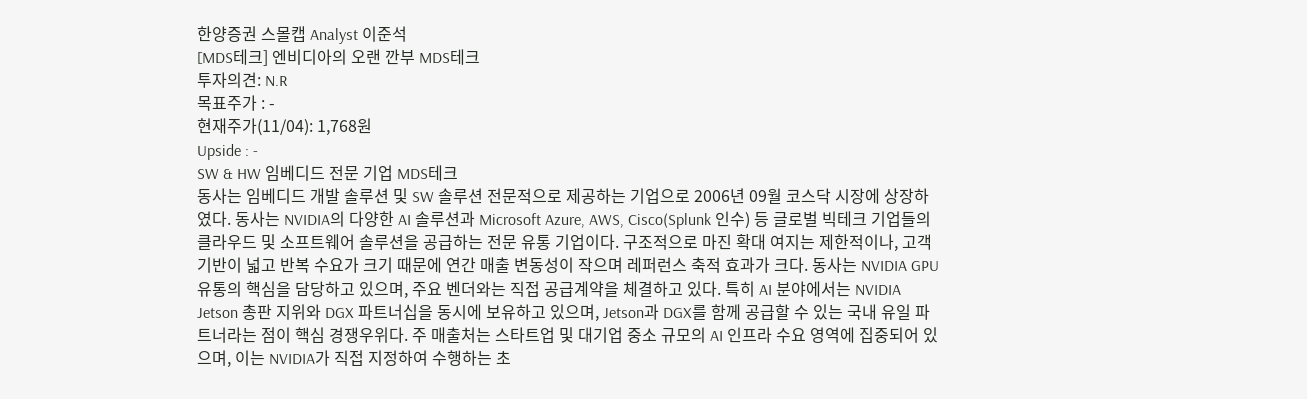한양증권 스몰캡 Analyst 이준석
[MDS테크] 엔비디아의 오랜 깐부 MDS테크
투자의견: N.R
목표주가 : -
현재주가(11/04): 1,768원
Upside : -
SW & HW 임베디드 전문 기업 MDS테크
동사는 임베디드 개발 솔루션 및 SW 솔루션 전문적으로 제공하는 기업으로 2006년 09월 코스닥 시장에 상장하였다. 동사는 NVIDIA의 다양한 AI 솔루션과 Microsoft Azure, AWS, Cisco(Splunk 인수) 등 글로벌 빅테크 기업들의 클라우드 및 소프트웨어 솔루션을 공급하는 전문 유통 기업이다. 구조적으로 마진 확대 여지는 제한적이나, 고객 기반이 넓고 반복 수요가 크기 때문에 연간 매출 변동성이 작으며 레퍼런스 축적 효과가 크다. 동사는 NVIDIA GPU 유통의 핵심을 담당하고 있으며, 주요 벤더와는 직접 공급계약을 체결하고 있다. 특히 AI 분야에서는 NVIDIA Jetson 총판 지위와 DGX 파트너십을 동시에 보유하고 있으며, Jetson과 DGX를 함께 공급할 수 있는 국내 유일 파트너라는 점이 핵심 경쟁우위다. 주 매출처는 스타트업 및 대기업 중소 규모의 AI 인프라 수요 영역에 집중되어 있으며, 이는 NVIDIA가 직접 지정하여 수행하는 초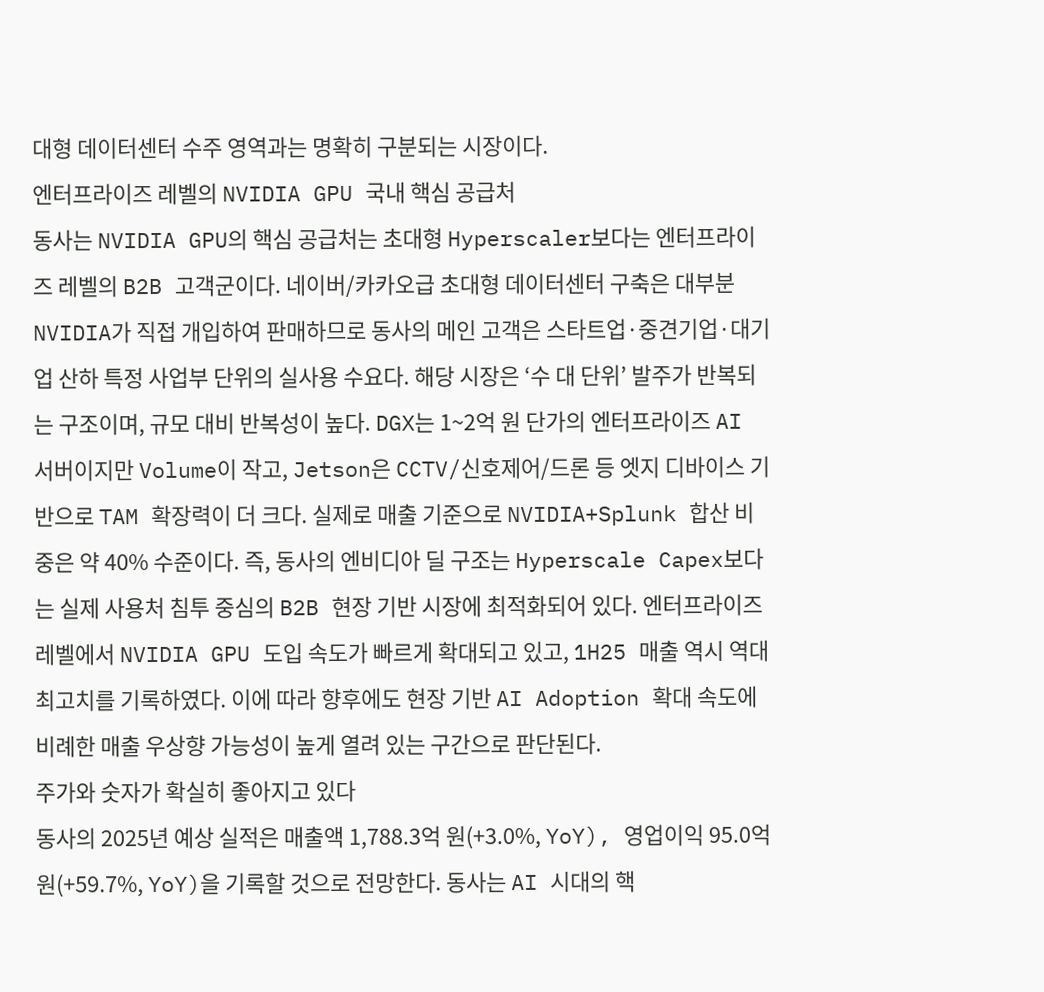대형 데이터센터 수주 영역과는 명확히 구분되는 시장이다.
엔터프라이즈 레벨의 NVIDIA GPU 국내 핵심 공급처
동사는 NVIDIA GPU의 핵심 공급처는 초대형 Hyperscaler보다는 엔터프라이즈 레벨의 B2B 고객군이다. 네이버/카카오급 초대형 데이터센터 구축은 대부분 NVIDIA가 직접 개입하여 판매하므로 동사의 메인 고객은 스타트업·중견기업·대기업 산하 특정 사업부 단위의 실사용 수요다. 해당 시장은 ‘수 대 단위’ 발주가 반복되는 구조이며, 규모 대비 반복성이 높다. DGX는 1~2억 원 단가의 엔터프라이즈 AI 서버이지만 Volume이 작고, Jetson은 CCTV/신호제어/드론 등 엣지 디바이스 기반으로 TAM 확장력이 더 크다. 실제로 매출 기준으로 NVIDIA+Splunk 합산 비중은 약 40% 수준이다. 즉, 동사의 엔비디아 딜 구조는 Hyperscale Capex보다는 실제 사용처 침투 중심의 B2B 현장 기반 시장에 최적화되어 있다. 엔터프라이즈 레벨에서 NVIDIA GPU 도입 속도가 빠르게 확대되고 있고, 1H25 매출 역시 역대 최고치를 기록하였다. 이에 따라 향후에도 현장 기반 AI Adoption 확대 속도에 비례한 매출 우상향 가능성이 높게 열려 있는 구간으로 판단된다.
주가와 숫자가 확실히 좋아지고 있다
동사의 2025년 예상 실적은 매출액 1,788.3억 원(+3.0%, YoY), 영업이익 95.0억 원(+59.7%, YoY)을 기록할 것으로 전망한다. 동사는 AI 시대의 핵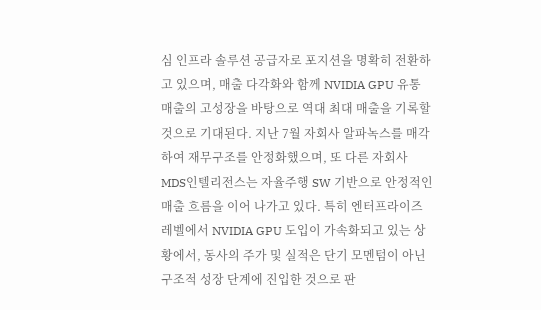심 인프라 솔루션 공급자로 포지션을 명확히 전환하고 있으며, 매출 다각화와 함께 NVIDIA GPU 유통 매출의 고성장을 바탕으로 역대 최대 매출을 기록할 것으로 기대된다. 지난 7월 자회사 알파녹스를 매각하여 재무구조를 안정화했으며, 또 다른 자회사 MDS인텔리전스는 자율주행 SW 기반으로 안정적인 매출 흐름을 이어 나가고 있다. 특히 엔터프라이즈 레벨에서 NVIDIA GPU 도입이 가속화되고 있는 상황에서, 동사의 주가 및 실적은 단기 모멘텀이 아닌 구조적 성장 단계에 진입한 것으로 판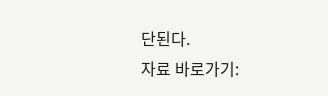단된다.
자료 바로가기: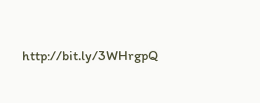http://bit.ly/3WHrgpQ